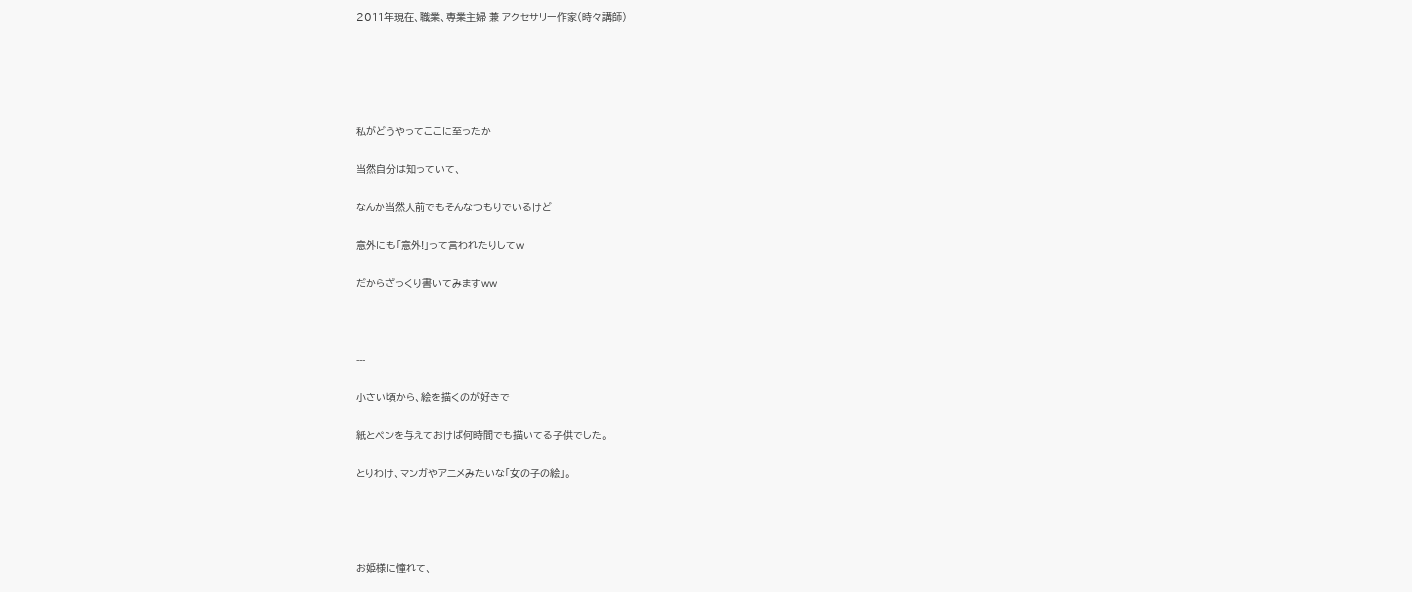2011年現在、職業、専業主婦 兼 アクセサリー作家(時々講師)





私がどうやってここに至ったか

当然自分は知っていて、

なんか当然人前でもそんなつもりでいるけど

意外にも「意外!」って言われたりしてw

だからざっくり書いてみますww



---

小さい頃から、絵を描くのが好きで

紙とペンを与えておけば何時間でも描いてる子供でした。

とりわけ、マンガやアニメみたいな「女の子の絵」。




お姫様に憧れて、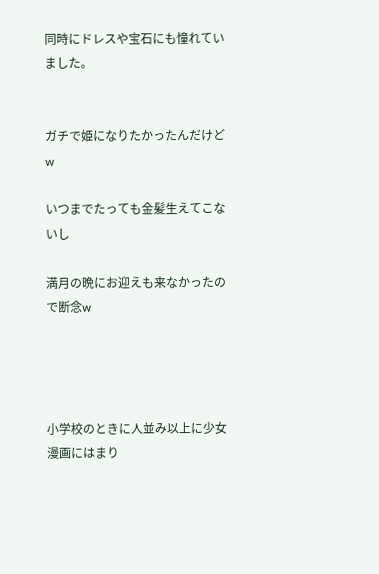同時にドレスや宝石にも憧れていました。


ガチで姫になりたかったんだけどw

いつまでたっても金髪生えてこないし

満月の晩にお迎えも来なかったので断念w




小学校のときに人並み以上に少女漫画にはまり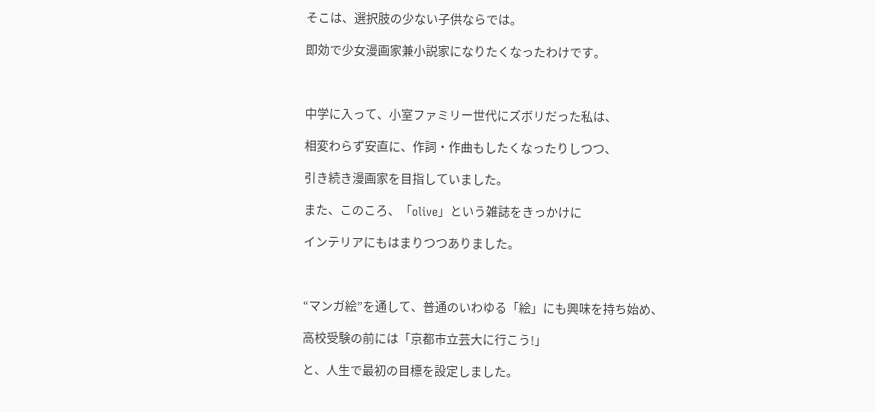そこは、選択肢の少ない子供ならでは。

即効で少女漫画家兼小説家になりたくなったわけです。



中学に入って、小室ファミリー世代にズボリだった私は、

相変わらず安直に、作詞・作曲もしたくなったりしつつ、

引き続き漫画家を目指していました。

また、このころ、「olive」という雑誌をきっかけに

インテリアにもはまりつつありました。



“マンガ絵”を通して、普通のいわゆる「絵」にも興味を持ち始め、

高校受験の前には「京都市立芸大に行こう!」

と、人生で最初の目標を設定しました。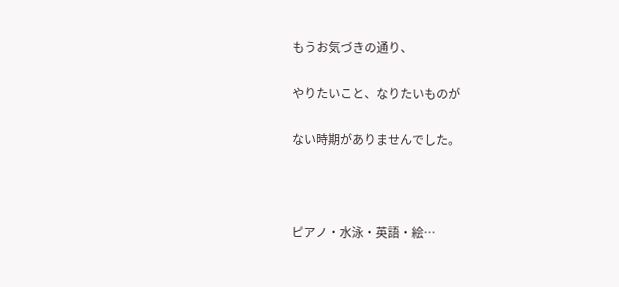もうお気づきの通り、

やりたいこと、なりたいものが

ない時期がありませんでした。



ピアノ・水泳・英語・絵…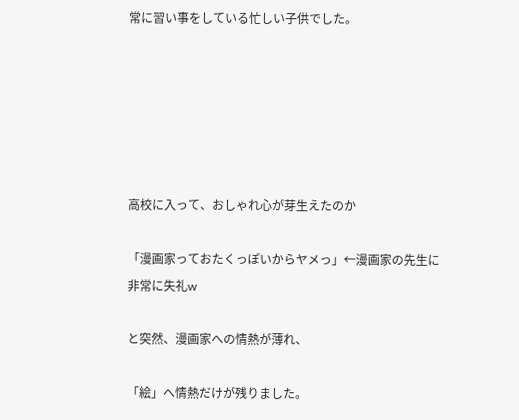常に習い事をしている忙しい子供でした。






高校に入って、おしゃれ心が芽生えたのか

「漫画家っておたくっぽいからヤメっ」←漫画家の先生に非常に失礼w

と突然、漫画家への情熱が薄れ、

「絵」へ情熱だけが残りました。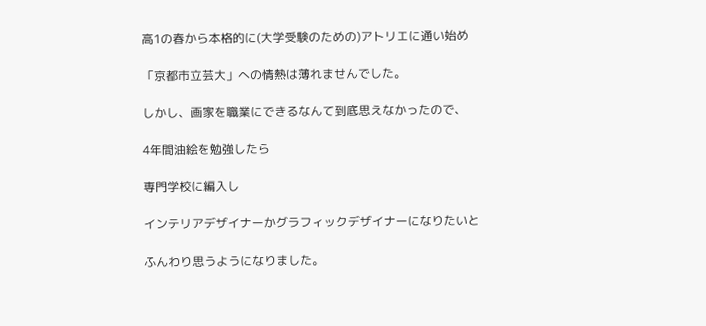高1の春から本格的に(大学受験のための)アトリエに通い始め

「京都市立芸大」への情熱は薄れませんでした。

しかし、画家を職業にできるなんて到底思えなかったので、

4年間油絵を勉強したら

専門学校に編入し

インテリアデザイナーかグラフィックデザイナーになりたいと

ふんわり思うようになりました。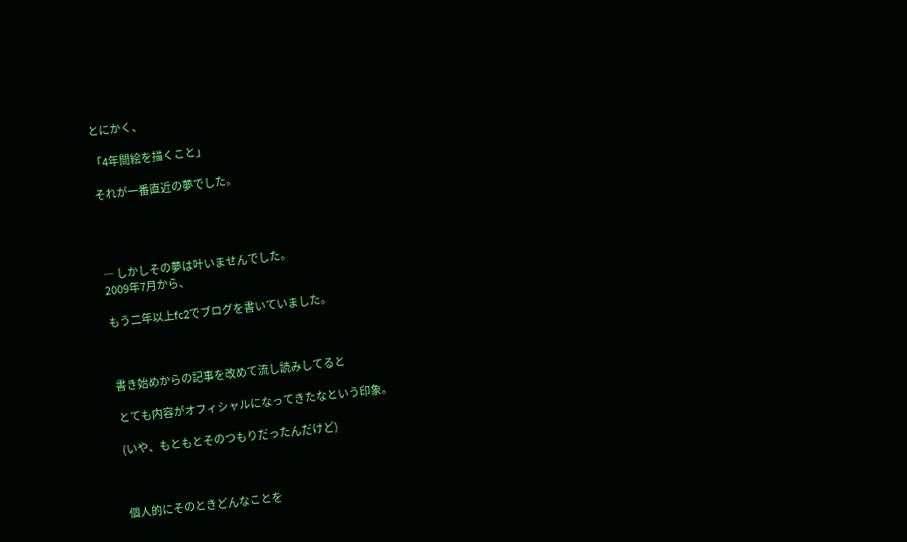とにかく、

「4年間絵を描くこと」

それが一番直近の夢でした。




― しかしその夢は叶いませんでした。
2009年7月から、

もう二年以上fc2でブログを書いていました。



書き始めからの記事を改めて流し読みしてると

とても内容がオフィシャルになってきたなという印象。

(いや、もともとそのつもりだったんだけど)



個人的にそのときどんなことを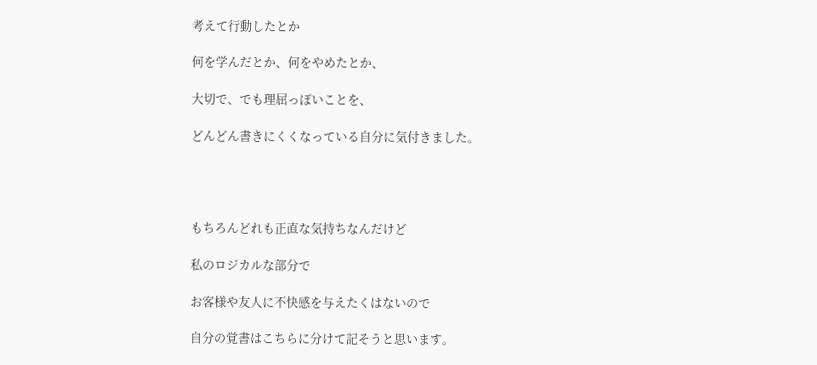考えて行動したとか

何を学んだとか、何をやめたとか、

大切で、でも理屈っぽいことを、

どんどん書きにくくなっている自分に気付きました。




もちろんどれも正直な気持ちなんだけど

私のロジカルな部分で

お客様や友人に不快感を与えたくはないので

自分の覚書はこちらに分けて記そうと思います。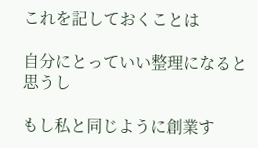これを記しておくことは

自分にとっていい整理になると思うし

もし私と同じように創業す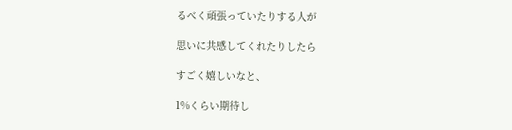るべく頑張っていたりする人が

思いに共感してくれたりしたら

すごく嬉しいなと、

1%くらい期待し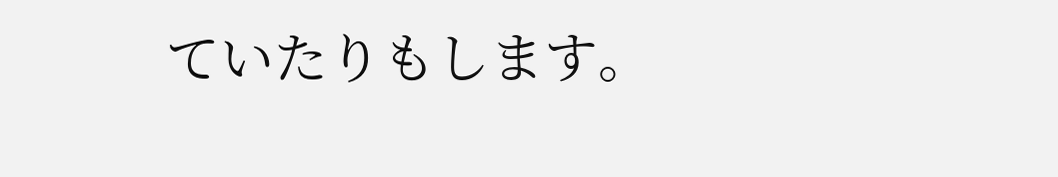ていたりもします。